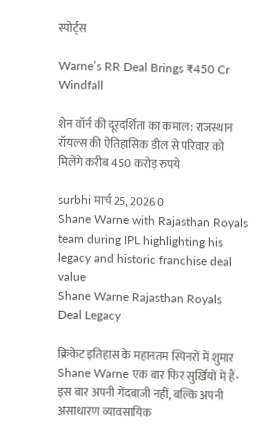स्पोर्ट्स

Warne’s RR Deal Brings ₹450 Cr Windfall

शेन वॉर्न की दूरदर्शिता का कमाल: राजस्थान रॉयल्स की ऐतिहासिक डील से परिवार को मिलेंगे करीब 450 करोड़ रुपये

surbhi मार्च 25, 2026 0
Shane Warne with Rajasthan Royals team during IPL highlighting his legacy and historic franchise deal value
Shane Warne Rajasthan Royals Deal Legacy

क्रिकेट इतिहास के महानतम स्पिनरों में शुमार Shane Warne एक बार फिर सुर्खियों में हैं-इस बार अपनी गेंदबाजी नहीं, बल्कि अपनी असाधारण व्यावसायिक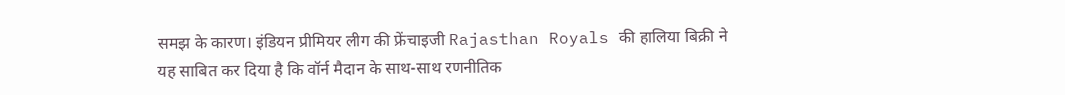समझ के कारण। इंडियन प्रीमियर लीग की फ्रेंचाइजी Rajasthan Royals की हालिया बिक्री ने यह साबित कर दिया है कि वॉर्न मैदान के साथ-साथ रणनीतिक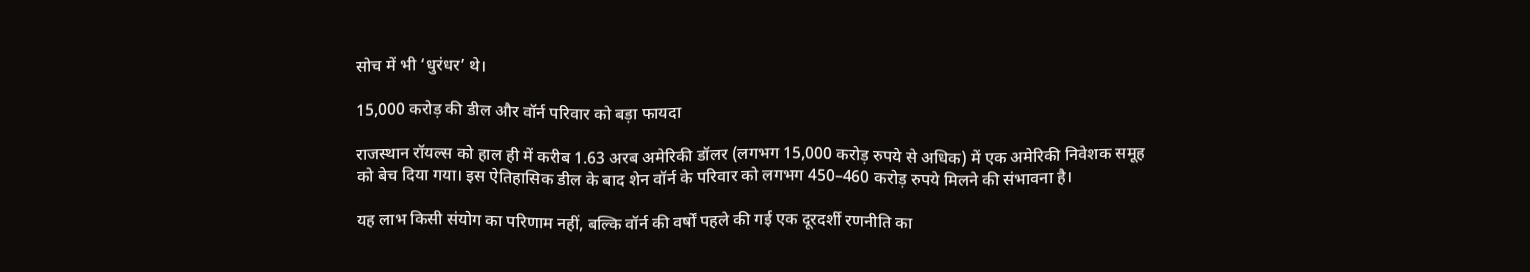सोच में भी ‘धुरंधर’ थे।

15,000 करोड़ की डील और वॉर्न परिवार को बड़ा फायदा

राजस्थान रॉयल्स को हाल ही में करीब 1.63 अरब अमेरिकी डॉलर (लगभग 15,000 करोड़ रुपये से अधिक) में एक अमेरिकी निवेशक समूह को बेच दिया गया। इस ऐतिहासिक डील के बाद शेन वॉर्न के परिवार को लगभग 450–460 करोड़ रुपये मिलने की संभावना है।

यह लाभ किसी संयोग का परिणाम नहीं, बल्कि वॉर्न की वर्षों पहले की गई एक दूरदर्शी रणनीति का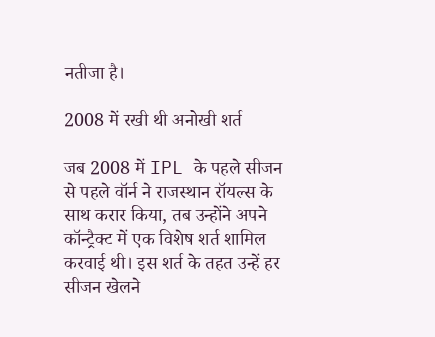नतीजा है।

2008 में रखी थी अनोखी शर्त

जब 2008 में IPL के पहले सीजन से पहले वॉर्न ने राजस्थान रॉयल्स के साथ करार किया, तब उन्होंने अपने कॉन्ट्रैक्ट में एक विशेष शर्त शामिल करवाई थी। इस शर्त के तहत उन्हें हर सीजन खेलने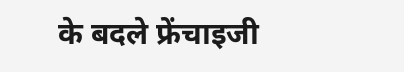के बदले फ्रेंचाइजी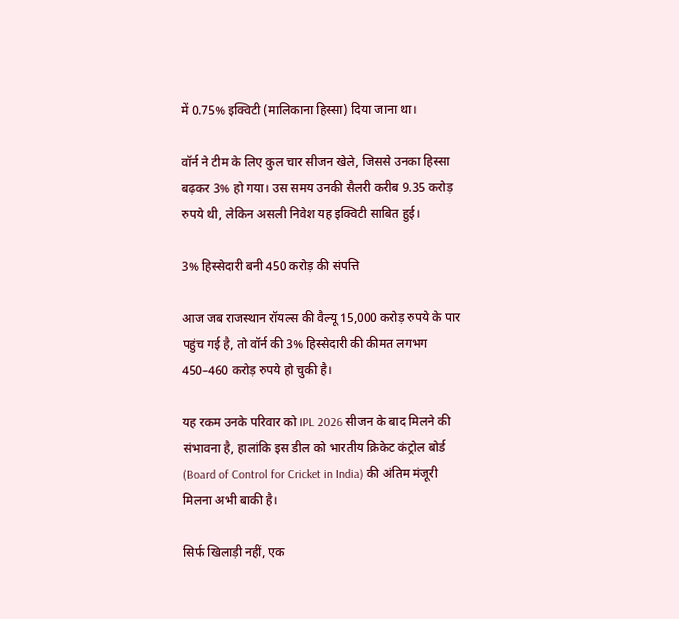में 0.75% इक्विटी (मालिकाना हिस्सा) दिया जाना था।

वॉर्न ने टीम के लिए कुल चार सीजन खेले, जिससे उनका हिस्सा बढ़कर 3% हो गया। उस समय उनकी सैलरी करीब 9.35 करोड़ रुपये थी, लेकिन असली निवेश यह इक्विटी साबित हुई।

3% हिस्सेदारी बनी 450 करोड़ की संपत्ति

आज जब राजस्थान रॉयल्स की वैल्यू 15,000 करोड़ रुपये के पार पहुंच गई है, तो वॉर्न की 3% हिस्सेदारी की कीमत लगभग 450–460 करोड़ रुपये हो चुकी है।

यह रकम उनके परिवार को IPL 2026 सीजन के बाद मिलने की संभावना है, हालांकि इस डील को भारतीय क्रिकेट कंट्रोल बोर्ड (Board of Control for Cricket in India) की अंतिम मंजूरी मिलना अभी बाकी है।

सिर्फ खिलाड़ी नहीं, एक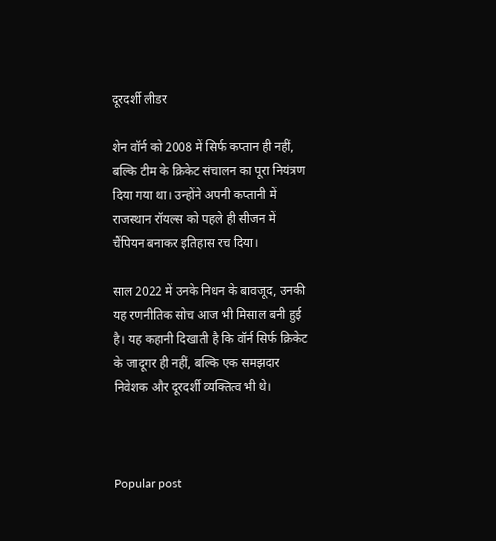दूरदर्शी लीडर

शेन वॉर्न को 2008 में सिर्फ कप्तान ही नहीं, बल्कि टीम के क्रिकेट संचालन का पूरा नियंत्रण दिया गया था। उन्होंने अपनी कप्तानी में राजस्थान रॉयल्स को पहले ही सीजन में चैंपियन बनाकर इतिहास रच दिया।

साल 2022 में उनके निधन के बावजूद, उनकी यह रणनीतिक सोच आज भी मिसाल बनी हुई है। यह कहानी दिखाती है कि वॉर्न सिर्फ क्रिकेट के जादूगर ही नहीं, बल्कि एक समझदार निवेशक और दूरदर्शी व्यक्तित्व भी थे।



Popular post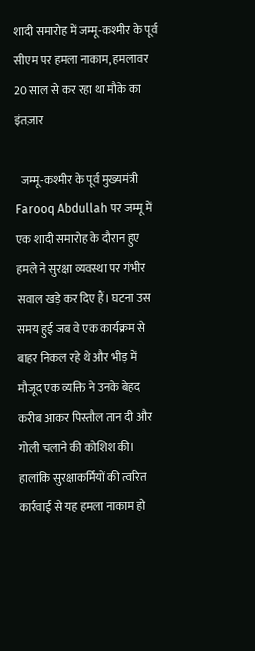शादी समारोह में जम्मू-कश्मीर के पूर्व सीएम पर हमला नाकाम, हमलावर 20 साल से कर रहा था मौके का इंतज़ार

  जम्मू-कश्मीर के पूर्व मुख्यमंत्री Farooq Abdullah पर जम्मू में एक शादी समारोह के दौरान हुए हमले ने सुरक्षा व्यवस्था पर गंभीर सवाल खड़े कर दिए हैं। घटना उस समय हुई जब वे एक कार्यक्रम से बाहर निकल रहे थे और भीड़ में मौजूद एक व्यक्ति ने उनके बेहद करीब आकर पिस्तौल तान दी और गोली चलाने की कोशिश की। हालांकि सुरक्षाकर्मियों की त्वरित कार्रवाई से यह हमला नाकाम हो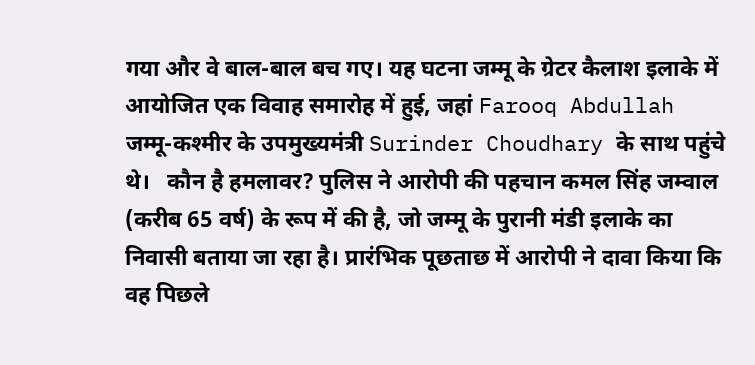गया और वे बाल-बाल बच गए। यह घटना जम्मू के ग्रेटर कैलाश इलाके में आयोजित एक विवाह समारोह में हुई, जहां Farooq Abdullah जम्मू-कश्मीर के उपमुख्यमंत्री Surinder Choudhary के साथ पहुंचे थे।   कौन है हमलावर? पुलिस ने आरोपी की पहचान कमल सिंह जम्वाल (करीब 65 वर्ष) के रूप में की है, जो जम्मू के पुरानी मंडी इलाके का निवासी बताया जा रहा है। प्रारंभिक पूछताछ में आरोपी ने दावा किया कि वह पिछले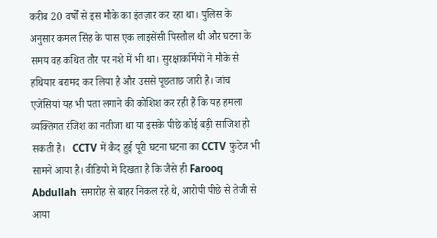करीब 20 वर्षों से इस मौके का इंतज़ार कर रहा था। पुलिस के अनुसार कमल सिंह के पास एक लाइसेंसी पिस्तौल थी और घटना के समय वह कथित तौर पर नशे में भी था। सुरक्षाकर्मियों ने मौके से हथियार बरामद कर लिया है और उससे पूछताछ जारी है। जांच एजेंसियां यह भी पता लगाने की कोशिश कर रही हैं कि यह हमला व्यक्तिगत रंजिश का नतीजा था या इसके पीछे कोई बड़ी साजिश हो सकती है।   CCTV में कैद हुई पूरी घटना घटना का CCTV फुटेज भी सामने आया है। वीडियो में दिखता है कि जैसे ही Farooq Abdullah समारोह से बाहर निकल रहे थे, आरोपी पीछे से तेजी से आया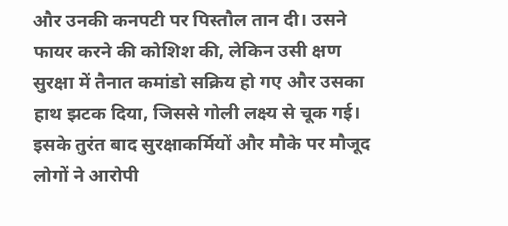और उनकी कनपटी पर पिस्तौल तान दी। उसने फायर करने की कोशिश की, लेकिन उसी क्षण सुरक्षा में तैनात कमांडो सक्रिय हो गए और उसका हाथ झटक दिया, जिससे गोली लक्ष्य से चूक गई। इसके तुरंत बाद सुरक्षाकर्मियों और मौके पर मौजूद लोगों ने आरोपी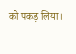को पकड़ लिया।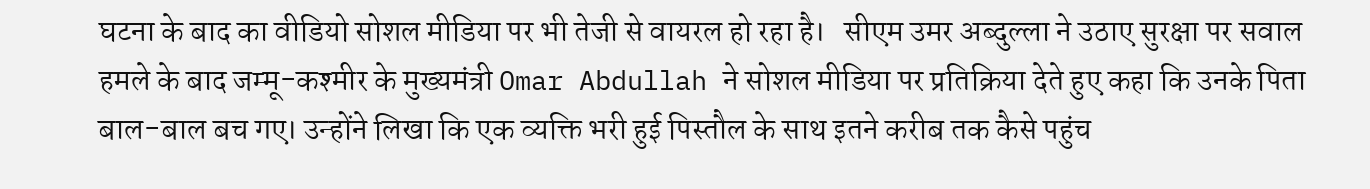घटना के बाद का वीडियो सोशल मीडिया पर भी तेजी से वायरल हो रहा है।   सीएम उमर अब्दुल्ला ने उठाए सुरक्षा पर सवाल हमले के बाद जम्मू-कश्मीर के मुख्यमंत्री Omar Abdullah ने सोशल मीडिया पर प्रतिक्रिया देते हुए कहा कि उनके पिता बाल-बाल बच गए। उन्होंने लिखा कि एक व्यक्ति भरी हुई पिस्तौल के साथ इतने करीब तक कैसे पहुंच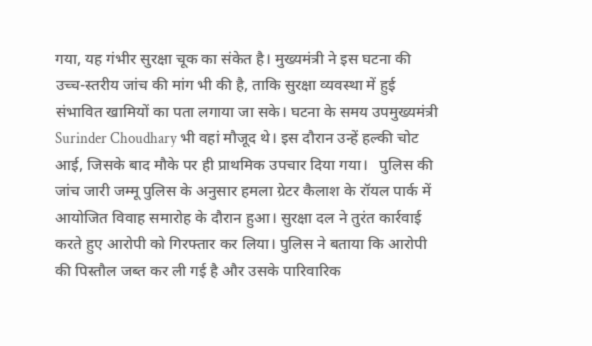गया, यह गंभीर सुरक्षा चूक का संकेत है। मुख्यमंत्री ने इस घटना की उच्च-स्तरीय जांच की मांग भी की है, ताकि सुरक्षा व्यवस्था में हुई संभावित खामियों का पता लगाया जा सके। घटना के समय उपमुख्यमंत्री Surinder Choudhary भी वहां मौजूद थे। इस दौरान उन्हें हल्की चोट आई, जिसके बाद मौके पर ही प्राथमिक उपचार दिया गया।   पुलिस की जांच जारी जम्मू पुलिस के अनुसार हमला ग्रेटर कैलाश के रॉयल पार्क में आयोजित विवाह समारोह के दौरान हुआ। सुरक्षा दल ने तुरंत कार्रवाई करते हुए आरोपी को गिरफ्तार कर लिया। पुलिस ने बताया कि आरोपी की पिस्तौल जब्त कर ली गई है और उसके पारिवारिक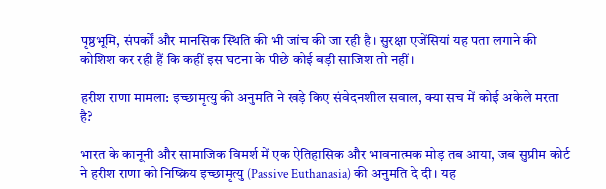पृष्ठभूमि, संपर्कों और मानसिक स्थिति की भी जांच की जा रही है। सुरक्षा एजेंसियां यह पता लगाने की कोशिश कर रही हैं कि कहीं इस घटना के पीछे कोई बड़ी साजिश तो नहीं।

हरीश राणा मामला: इच्छामृत्यु की अनुमति ने खड़े किए संवेदनशील सवाल, क्या सच में कोई अकेले मरता है?

भारत के कानूनी और सामाजिक विमर्श में एक ऐतिहासिक और भावनात्मक मोड़ तब आया, जब सुप्रीम कोर्ट ने हरीश राणा को निष्क्रिय इच्छामृत्यु (Passive Euthanasia) की अनुमति दे दी। यह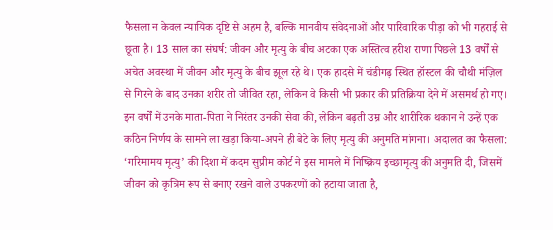फैसला न केवल न्यायिक दृष्टि से अहम है, बल्कि मानवीय संवेदनाओं और पारिवारिक पीड़ा को भी गहराई से छूता है। 13 साल का संघर्ष: जीवन और मृत्यु के बीच अटका एक अस्तित्व हरीश राणा पिछले 13 वर्षों से अचेत अवस्था में जीवन और मृत्यु के बीच झूल रहे थे। एक हादसे में चंडीगढ़ स्थित हॉस्टल की चौथी मंज़िल से गिरने के बाद उनका शरीर तो जीवित रहा, लेकिन वे किसी भी प्रकार की प्रतिक्रिया देने में असमर्थ हो गए। इन वर्षों में उनके माता-पिता ने निरंतर उनकी सेवा की, लेकिन बढ़ती उम्र और शारीरिक थकान ने उन्हें एक कठिन निर्णय के सामने ला खड़ा किया-अपने ही बेटे के लिए मृत्यु की अनुमति मांगना। अदालत का फैसला: ‘गरिमामय मृत्यु’ की दिशा में कदम सुप्रीम कोर्ट ने इस मामले में निष्क्रिय इच्छामृत्यु की अनुमति दी, जिसमें जीवन को कृत्रिम रूप से बनाए रखने वाले उपकरणों को हटाया जाता है,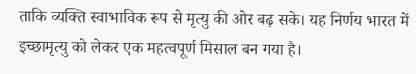ताकि व्यक्ति स्वाभाविक रूप से मृत्यु की ओर बढ़ सके। यह निर्णय भारत में इच्छामृत्यु को लेकर एक महत्वपूर्ण मिसाल बन गया है।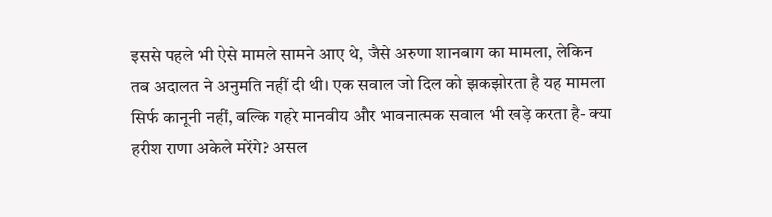इससे पहले भी ऐसे मामले सामने आए थे, जैसे अरुणा शानबाग का मामला, लेकिन तब अदालत ने अनुमति नहीं दी थी। एक सवाल जो दिल को झकझोरता है यह मामला सिर्फ कानूनी नहीं, बल्कि गहरे मानवीय और भावनात्मक सवाल भी खड़े करता है- क्या हरीश राणा अकेले मरेंगे? असल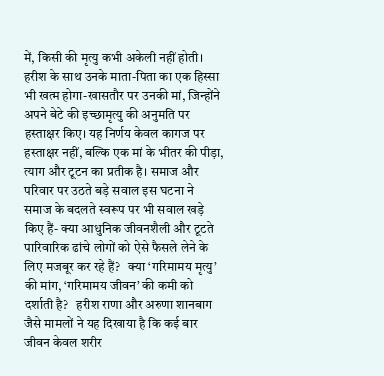में, किसी की मृत्यु कभी अकेली नहीं होती। हरीश के साथ उनके माता-पिता का एक हिस्सा भी खत्म होगा-खासतौर पर उनकी मां, जिन्होंने अपने बेटे की इच्छामृत्यु की अनुमति पर हस्ताक्षर किए। यह निर्णय केवल कागज पर हस्ताक्षर नहीं, बल्कि एक मां के भीतर की पीड़ा, त्याग और टूटन का प्रतीक है। समाज और परिवार पर उठते बड़े सवाल इस घटना ने समाज के बदलते स्वरूप पर भी सवाल खड़े किए हैं- क्या आधुनिक जीवनशैली और टूटते पारिवारिक ढांचे लोगों को ऐसे फैसले लेने के लिए मजबूर कर रहे हैं?   क्या ‘गरिमामय मृत्यु’ की मांग, ‘गरिमामय जीवन’ की कमी को दर्शाती है?   हरीश राणा और अरुणा शानबाग जैसे मामलों ने यह दिखाया है कि कई बार जीवन केवल शरीर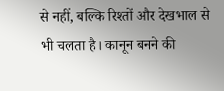से नहीं, बल्कि रिश्तों और देखभाल से भी चलता है। कानून बनने की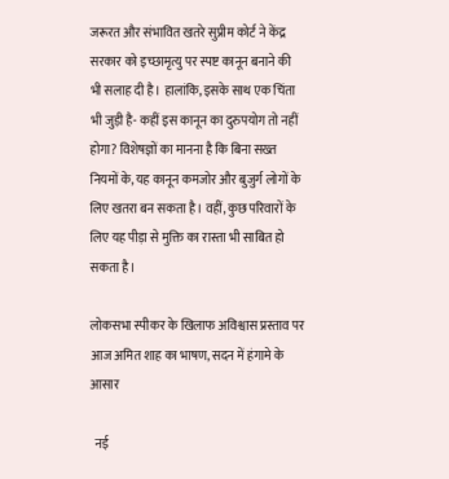जरूरत और संभावित खतरे सुप्रीम कोर्ट ने केंद्र सरकार को इच्छामृत्यु पर स्पष्ट कानून बनाने की भी सलाह दी है। हालांकि, इसके साथ एक चिंता भी जुड़ी है- कहीं इस कानून का दुरुपयोग तो नहीं होगा? विशेषज्ञों का मानना है कि बिना सख्त नियमों के, यह कानून कमजोर और बुजुर्ग लोगों के लिए खतरा बन सकता है। वहीं, कुछ परिवारों के लिए यह पीड़ा से मुक्ति का रास्ता भी साबित हो सकता है।

लोकसभा स्पीकर के खिलाफ अविश्वास प्रस्ताव पर आज अमित शाह का भाषण, सदन में हंगामे के आसार

  नई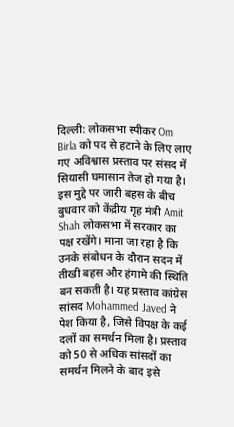दिल्ली: लोकसभा स्पीकर Om Birla को पद से हटाने के लिए लाए गए अविश्वास प्रस्ताव पर संसद में सियासी घमासान तेज हो गया है। इस मुद्दे पर जारी बहस के बीच बुधवार को केंद्रीय गृह मंत्री Amit Shah लोकसभा में सरकार का पक्ष रखेंगे। माना जा रहा है कि उनके संबोधन के दौरान सदन में तीखी बहस और हंगामे की स्थिति बन सकती है। यह प्रस्ताव कांग्रेस सांसद Mohammed Javed ने पेश किया है, जिसे विपक्ष के कई दलों का समर्थन मिला है। प्रस्ताव को 50 से अधिक सांसदों का समर्थन मिलने के बाद इसे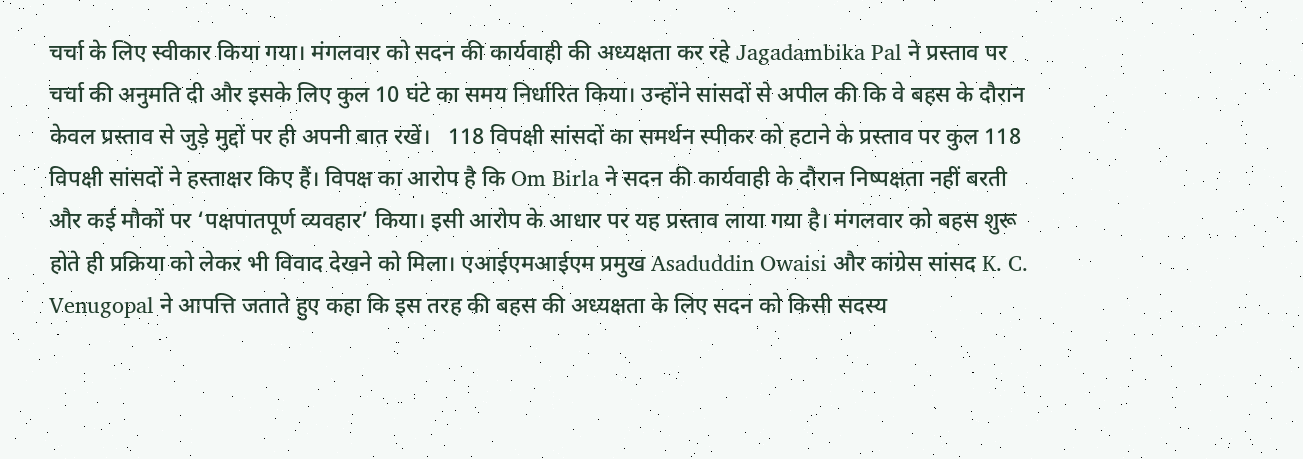चर्चा के लिए स्वीकार किया गया। मंगलवार को सदन की कार्यवाही की अध्यक्षता कर रहे Jagadambika Pal ने प्रस्ताव पर चर्चा की अनुमति दी और इसके लिए कुल 10 घंटे का समय निर्धारित किया। उन्होंने सांसदों से अपील की कि वे बहस के दौरान केवल प्रस्ताव से जुड़े मुद्दों पर ही अपनी बात रखें।   118 विपक्षी सांसदों का समर्थन स्पीकर को हटाने के प्रस्ताव पर कुल 118 विपक्षी सांसदों ने हस्ताक्षर किए हैं। विपक्ष का आरोप है कि Om Birla ने सदन की कार्यवाही के दौरान निष्पक्षता नहीं बरती और कई मौकों पर ‘पक्षपातपूर्ण व्यवहार’ किया। इसी आरोप के आधार पर यह प्रस्ताव लाया गया है। मंगलवार को बहस शुरू होते ही प्रक्रिया को लेकर भी विवाद देखने को मिला। एआईएमआईएम प्रमुख Asaduddin Owaisi और कांग्रेस सांसद K. C. Venugopal ने आपत्ति जताते हुए कहा कि इस तरह की बहस की अध्यक्षता के लिए सदन को किसी सदस्य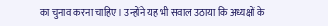का चुनाव करना चाहिए। उन्होंने यह भी सवाल उठाया कि अध्यक्षों के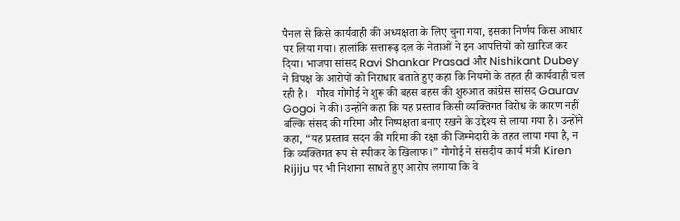पैनल से किसे कार्यवाही की अध्यक्षता के लिए चुना गया, इसका निर्णय किस आधार पर लिया गया। हालांकि सत्तारूढ़ दल के नेताओं ने इन आपत्तियों को खारिज कर दिया। भाजपा सांसद Ravi Shankar Prasad और Nishikant Dubey ने विपक्ष के आरोपों को निराधार बताते हुए कहा कि नियमों के तहत ही कार्यवाही चल रही है।   गौरव गोगोई ने शुरू की बहस बहस की शुरुआत कांग्रेस सांसद Gaurav Gogoi ने की। उन्होंने कहा कि यह प्रस्ताव किसी व्यक्तिगत विरोध के कारण नहीं बल्कि संसद की गरिमा और निष्पक्षता बनाए रखने के उद्देश्य से लाया गया है। उन्होंने कहा, “यह प्रस्ताव सदन की गरिमा की रक्षा की जिम्मेदारी के तहत लाया गया है, न कि व्यक्तिगत रूप से स्पीकर के खिलाफ।” गोगोई ने संसदीय कार्य मंत्री Kiren Rijiju पर भी निशाना साधते हुए आरोप लगाया कि वे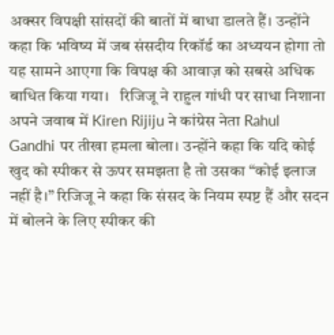अक्सर विपक्षी सांसदों की बातों में बाधा डालते हैं। उन्होंने कहा कि भविष्य में जब संसदीय रिकॉर्ड का अध्ययन होगा तो यह सामने आएगा कि विपक्ष की आवाज़ को सबसे अधिक बाधित किया गया।   रिजिजू ने राहुल गांधी पर साधा निशाना अपने जवाब में Kiren Rijiju ने कांग्रेस नेता Rahul Gandhi पर तीखा हमला बोला। उन्होंने कहा कि यदि कोई खुद को स्पीकर से ऊपर समझता है तो उसका “कोई इलाज नहीं है।” रिजिजू ने कहा कि संसद के नियम स्पष्ट हैं और सदन में बोलने के लिए स्पीकर की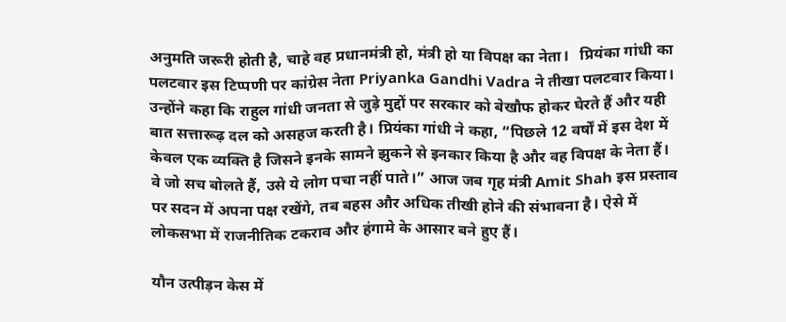अनुमति जरूरी होती है, चाहे वह प्रधानमंत्री हो, मंत्री हो या विपक्ष का नेता।   प्रियंका गांधी का पलटवार इस टिप्पणी पर कांग्रेस नेता Priyanka Gandhi Vadra ने तीखा पलटवार किया। उन्होंने कहा कि राहुल गांधी जनता से जुड़े मुद्दों पर सरकार को बेखौफ होकर घेरते हैं और यही बात सत्तारूढ़ दल को असहज करती है। प्रियंका गांधी ने कहा, “पिछले 12 वर्षों में इस देश में केवल एक व्यक्ति है जिसने इनके सामने झुकने से इनकार किया है और वह विपक्ष के नेता हैं। वे जो सच बोलते हैं, उसे ये लोग पचा नहीं पाते।” आज जब गृह मंत्री Amit Shah इस प्रस्ताव पर सदन में अपना पक्ष रखेंगे, तब बहस और अधिक तीखी होने की संभावना है। ऐसे में लोकसभा में राजनीतिक टकराव और हंगामे के आसार बने हुए हैं।

यौन उत्पीड़न केस में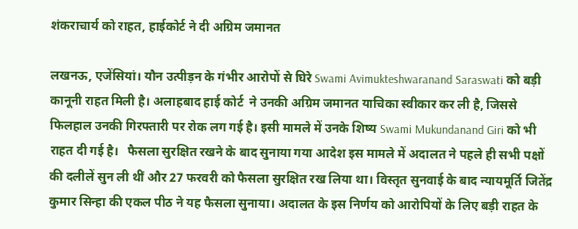शंकराचार्य को राहत, हाईकोर्ट ने दी अग्रिम जमानत

लखनऊ, एजेंसियां। यौन उत्पीड़न के गंभीर आरोपों से घिरे Swami Avimukteshwaranand Saraswati को बड़ी कानूनी राहत मिली है। अलाहबाद हाई कोर्ट  ने उनकी अग्रिम जमानत याचिका स्वीकार कर ली है, जिससे फिलहाल उनकी गिरफ्तारी पर रोक लग गई है। इसी मामले में उनके शिष्य Swami Mukundanand Giri को भी राहत दी गई है।   फैसला सुरक्षित रखने के बाद सुनाया गया आदेश इस मामले में अदालत ने पहले ही सभी पक्षों की दलीलें सुन ली थीं और 27 फरवरी को फैसला सुरक्षित रख लिया था। विस्तृत सुनवाई के बाद न्यायमूर्ति जितेंद्र कुमार सिन्हा की एकल पीठ ने यह फैसला सुनाया। अदालत के इस निर्णय को आरोपियों के लिए बड़ी राहत के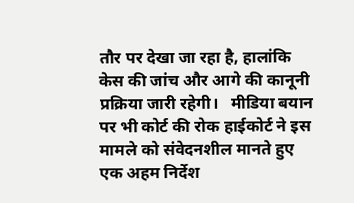तौर पर देखा जा रहा है, हालांकि केस की जांच और आगे की कानूनी प्रक्रिया जारी रहेगी।   मीडिया बयान पर भी कोर्ट की रोक हाईकोर्ट ने इस मामले को संवेदनशील मानते हुए एक अहम निर्देश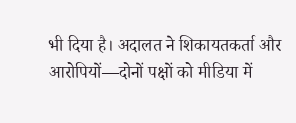भी दिया है। अदालत ने शिकायतकर्ता और आरोपियों—दोनों पक्षों को मीडिया में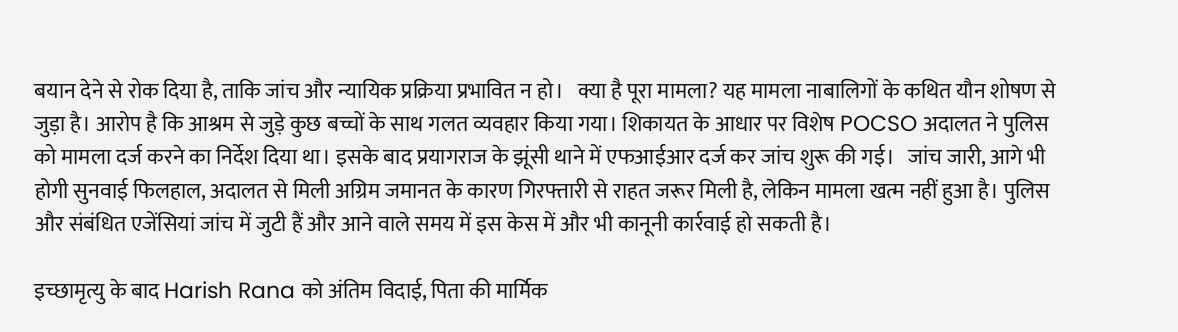बयान देने से रोक दिया है, ताकि जांच और न्यायिक प्रक्रिया प्रभावित न हो।   क्या है पूरा मामला? यह मामला नाबालिगों के कथित यौन शोषण से जुड़ा है। आरोप है कि आश्रम से जुड़े कुछ बच्चों के साथ गलत व्यवहार किया गया। शिकायत के आधार पर विशेष POCSO अदालत ने पुलिस को मामला दर्ज करने का निर्देश दिया था। इसके बाद प्रयागराज के झूंसी थाने में एफआईआर दर्ज कर जांच शुरू की गई।   जांच जारी, आगे भी होगी सुनवाई फिलहाल, अदालत से मिली अग्रिम जमानत के कारण गिरफ्तारी से राहत जरूर मिली है, लेकिन मामला खत्म नहीं हुआ है। पुलिस और संबंधित एजेंसियां जांच में जुटी हैं और आने वाले समय में इस केस में और भी कानूनी कार्रवाई हो सकती है।

इच्छामृत्यु के बाद Harish Rana को अंतिम विदाई, पिता की मार्मिक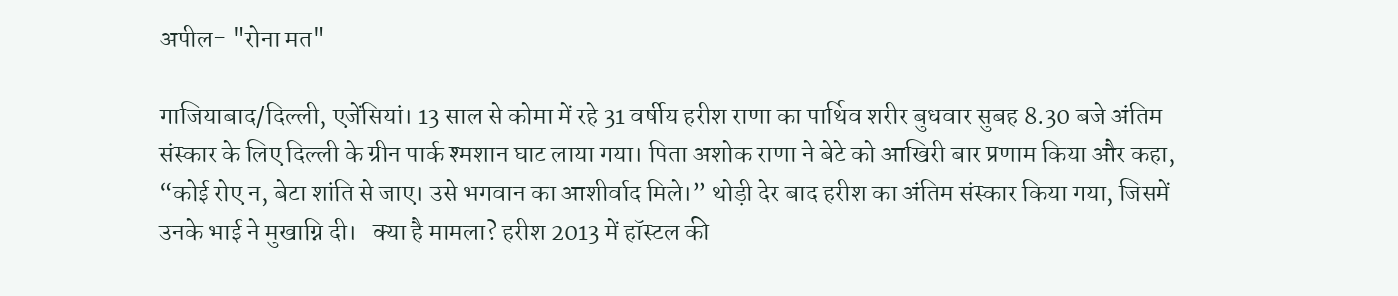अपील- "रोना मत"

गाजियाबाद/दिल्ली, एजेंसियां। 13 साल से कोमा में रहे 31 वर्षीय हरीश राणा का पार्थिव शरीर बुधवार सुबह 8.30 बजे अंतिम संस्कार के लिए दिल्ली के ग्रीन पार्क श्मशान घाट लाया गया। पिता अशोक राणा ने बेटे को आखिरी बार प्रणाम किया और कहा, “कोई रोए न, बेटा शांति से जाए। उसे भगवान का आशीर्वाद मिले।” थोड़ी देर बाद हरीश का अंतिम संस्कार किया गया, जिसमें उनके भाई ने मुखाग्नि दी।   क्या है मामला? हरीश 2013 में हॉस्टल की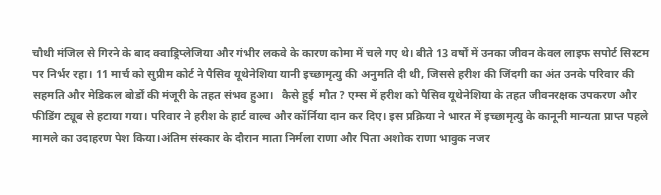चौथी मंजिल से गिरने के बाद क्वाड्रिप्लेजिया और गंभीर लकवे के कारण कोमा में चले गए थे। बीते 13 वर्षों में उनका जीवन केवल लाइफ सपोर्ट सिस्टम पर निर्भर रहा। 11 मार्च को सुप्रीम कोर्ट ने पैसिव यूथेनेशिया यानी इच्छामृत्यु की अनुमति दी थी, जिससे हरीश की जिंदगी का अंत उनके परिवार की सहमति और मेडिकल बोर्डों की मंजूरी के तहत संभव हुआ।   कैसे हुई  मौत ? एम्स में हरीश को पैसिव यूथेनेशिया के तहत जीवनरक्षक उपकरण और फीडिंग ट्यूब से हटाया गया। परिवार ने हरीश के हार्ट वाल्व और कॉर्निया दान कर दिए। इस प्रक्रिया ने भारत में इच्छामृत्यु के कानूनी मान्यता प्राप्त पहले मामले का उदाहरण पेश किया।अंतिम संस्कार के दौरान माता निर्मला राणा और पिता अशोक राणा भावुक नजर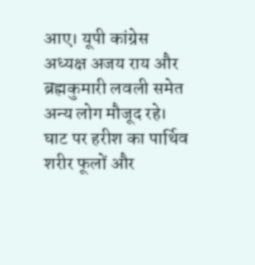आए। यूपी कांग्रेस अध्यक्ष अजय राय और ब्रह्मकुमारी लवली समेत अन्य लोग मौजूद रहे। घाट पर हरीश का पार्थिव शरीर फूलों और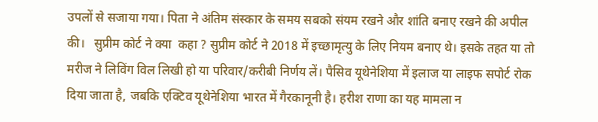उपलों से सजाया गया। पिता ने अंतिम संस्कार के समय सबको संयम रखने और शांति बनाए रखने की अपील की।   सुप्रीम कोर्ट ने क्या  कहा ? सुप्रीम कोर्ट ने 2018 में इच्छामृत्यु के लिए नियम बनाए थे। इसके तहत या तो मरीज ने लिविंग विल लिखी हो या परिवार/करीबी निर्णय लें। पैसिव यूथेनेशिया में इलाज या लाइफ सपोर्ट रोक दिया जाता है, जबकि एक्टिव यूथेनेशिया भारत में गैरकानूनी है। हरीश राणा का यह मामला न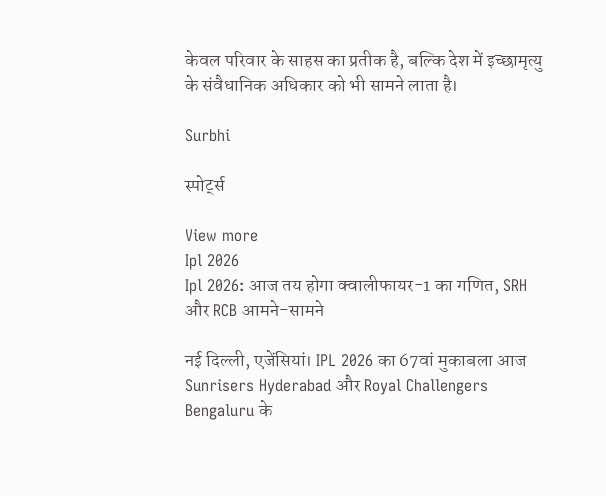केवल परिवार के साहस का प्रतीक है, बल्कि देश में इच्छामृत्यु के संवैधानिक अधिकार को भी सामने लाता है।

Surbhi

स्पोर्ट्स

View more
Ipl 2026
Ipl 2026: आज तय होगा क्वालीफायर-1 का गणित, SRH और RCB आमने-सामने

नई दिल्ली, एजेंसियां। IPL 2026 का 67वां मुकाबला आज Sunrisers Hyderabad और Royal Challengers Bengaluru के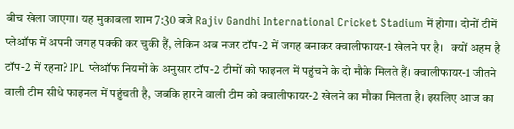बीच खेला जाएगा। यह मुकाबला शाम 7:30 बजे Rajiv Gandhi International Cricket Stadium में होगा। दोनों टीमें प्लेऑफ में अपनी जगह पक्की कर चुकी हैं, लेकिन अब नजर टॉप-2 में जगह बनाकर क्वालीफायर-1 खेलने पर है।   क्यों अहम है टॉप-2 में रहना? IPL प्लेऑफ नियमों के अनुसार टॉप-2 टीमों को फाइनल में पहुंचने के दो मौके मिलते हैं। क्वालीफायर-1 जीतने वाली टीम सीधे फाइनल में पहुंचती है, जबकि हारने वाली टीम को क्वालीफायर-2 खेलने का मौका मिलता है। इसलिए आज का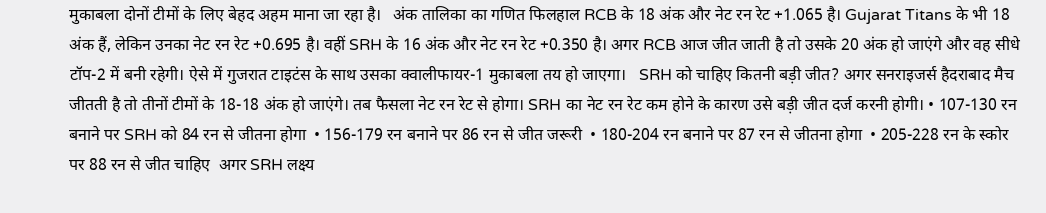मुकाबला दोनों टीमों के लिए बेहद अहम माना जा रहा है।   अंक तालिका का गणित फिलहाल RCB के 18 अंक और नेट रन रेट +1.065 है। Gujarat Titans के भी 18 अंक हैं, लेकिन उनका नेट रन रेट +0.695 है। वहीं SRH के 16 अंक और नेट रन रेट +0.350 है। अगर RCB आज जीत जाती है तो उसके 20 अंक हो जाएंगे और वह सीधे टॉप-2 में बनी रहेगी। ऐसे में गुजरात टाइटंस के साथ उसका क्वालीफायर-1 मुकाबला तय हो जाएगा।   SRH को चाहिए कितनी बड़ी जीत? अगर सनराइजर्स हैदराबाद मैच जीतती है तो तीनों टीमों के 18-18 अंक हो जाएंगे। तब फैसला नेट रन रेट से होगा। SRH का नेट रन रेट कम होने के कारण उसे बड़ी जीत दर्ज करनी होगी। • 107-130 रन बनाने पर SRH को 84 रन से जीतना होगा  • 156-179 रन बनाने पर 86 रन से जीत जरूरी  • 180-204 रन बनाने पर 87 रन से जीतना होगा  • 205-228 रन के स्कोर पर 88 रन से जीत चाहिए  अगर SRH लक्ष्य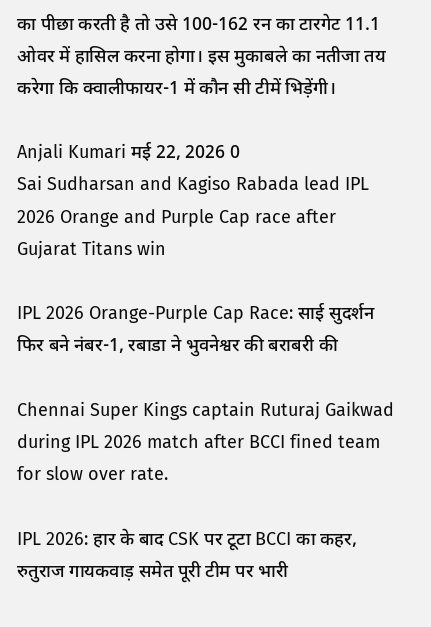का पीछा करती है तो उसे 100-162 रन का टारगेट 11.1 ओवर में हासिल करना होगा। इस मुकाबले का नतीजा तय करेगा कि क्वालीफायर-1 में कौन सी टीमें भिड़ेंगी।

Anjali Kumari मई 22, 2026 0
Sai Sudharsan and Kagiso Rabada lead IPL 2026 Orange and Purple Cap race after Gujarat Titans win

IPL 2026 Orange-Purple Cap Race: साई सुदर्शन फिर बने नंबर-1, रबाडा ने भुवनेश्वर की बराबरी की

Chennai Super Kings captain Ruturaj Gaikwad during IPL 2026 match after BCCI fined team for slow over rate.

IPL 2026: हार के बाद CSK पर टूटा BCCI का कहर, रुतुराज गायकवाड़ समेत पूरी टीम पर भारी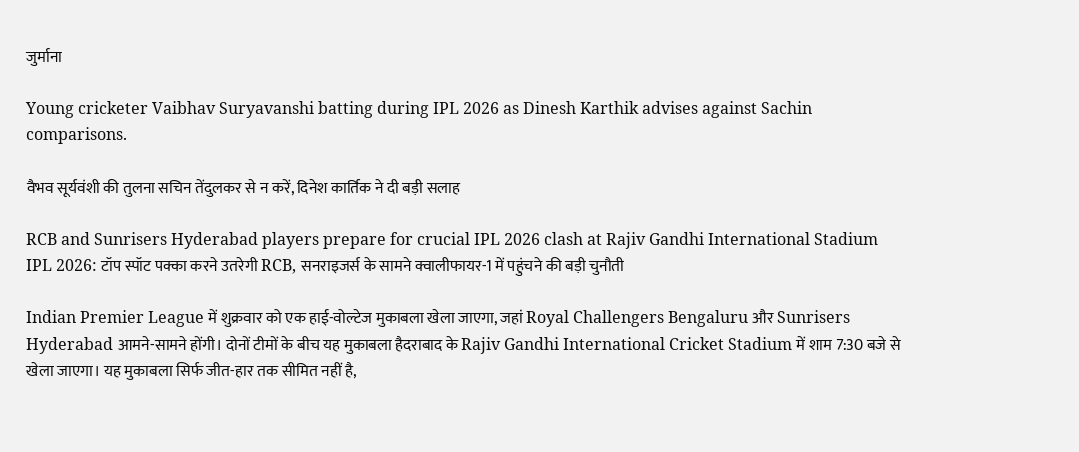जुर्माना

Young cricketer Vaibhav Suryavanshi batting during IPL 2026 as Dinesh Karthik advises against Sachin comparisons.

वैभव सूर्यवंशी की तुलना सचिन तेंदुलकर से न करें, दिनेश कार्तिक ने दी बड़ी सलाह

RCB and Sunrisers Hyderabad players prepare for crucial IPL 2026 clash at Rajiv Gandhi International Stadium
IPL 2026: टॉप स्पॉट पक्का करने उतरेगी RCB, सनराइजर्स के सामने क्वालीफायर-1 में पहुंचने की बड़ी चुनौती

Indian Premier League में शुक्रवार को एक हाई-वोल्टेज मुकाबला खेला जाएगा, जहां Royal Challengers Bengaluru और Sunrisers Hyderabad आमने-सामने होंगी। दोनों टीमों के बीच यह मुकाबला हैदराबाद के Rajiv Gandhi International Cricket Stadium में शाम 7:30 बजे से खेला जाएगा। यह मुकाबला सिर्फ जीत-हार तक सीमित नहीं है,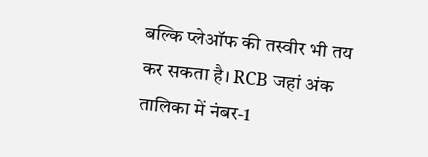बल्कि प्लेऑफ की तस्वीर भी तय कर सकता है। RCB जहां अंक तालिका में नंबर-1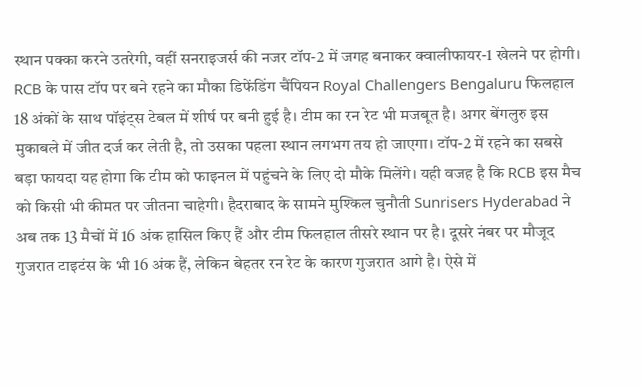स्थान पक्का करने उतरेगी, वहीं सनराइजर्स की नजर टॉप-2 में जगह बनाकर क्वालीफायर-1 खेलने पर होगी। RCB के पास टॉप पर बने रहने का मौका डिफेंडिंग चैंपियन Royal Challengers Bengaluru फिलहाल 18 अंकों के साथ पॉइंट्स टेबल में शीर्ष पर बनी हुई है। टीम का रन रेट भी मजबूत है। अगर बेंगलुरु इस मुकाबले में जीत दर्ज कर लेती है, तो उसका पहला स्थान लगभग तय हो जाएगा। टॉप-2 में रहने का सबसे बड़ा फायदा यह होगा कि टीम को फाइनल में पहुंचने के लिए दो मौके मिलेंगे। यही वजह है कि RCB इस मैच को किसी भी कीमत पर जीतना चाहेगी। हैदराबाद के सामने मुश्किल चुनौती Sunrisers Hyderabad ने अब तक 13 मैचों में 16 अंक हासिल किए हैं और टीम फिलहाल तीसरे स्थान पर है। दूसरे नंबर पर मौजूद गुजरात टाइटंस के भी 16 अंक हैं, लेकिन बेहतर रन रेट के कारण गुजरात आगे है। ऐसे में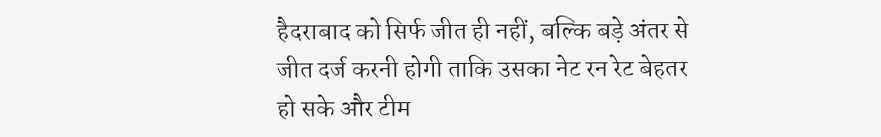हैदराबाद को सिर्फ जीत ही नहीं, बल्कि बड़े अंतर से जीत दर्ज करनी होगी ताकि उसका नेट रन रेट बेहतर हो सके और टीम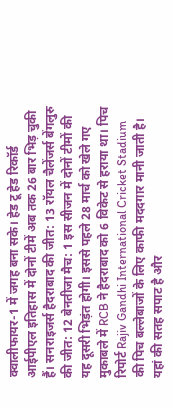क्वालीफायर-1 में जगह बना सके। हेड टू हेड रिकॉर्ड आईपीएल इतिहास में दोनों टीमें अब तक 26 बार भिड़ चुकी हैं। सनराइजर्स हैदराबाद की जीत: 13 रॉयल चैलेंजर्स बेंगलुरु की जीत: 12 बेनतीजा मैच: 1 इस सीजन में दोनों टीमों की यह दूसरी भिड़ंत होगी। इससे पहले 28 मार्च को खेले गए मुकाबले में RCB ने हैदराबाद को 6 विकेट से हराया था। पिच रिपोर्ट Rajiv Gandhi International Cricket Stadium की पिच बल्लेबाजों के लिए काफी मददगार मानी जाती है। यहां की सतह सपाट है और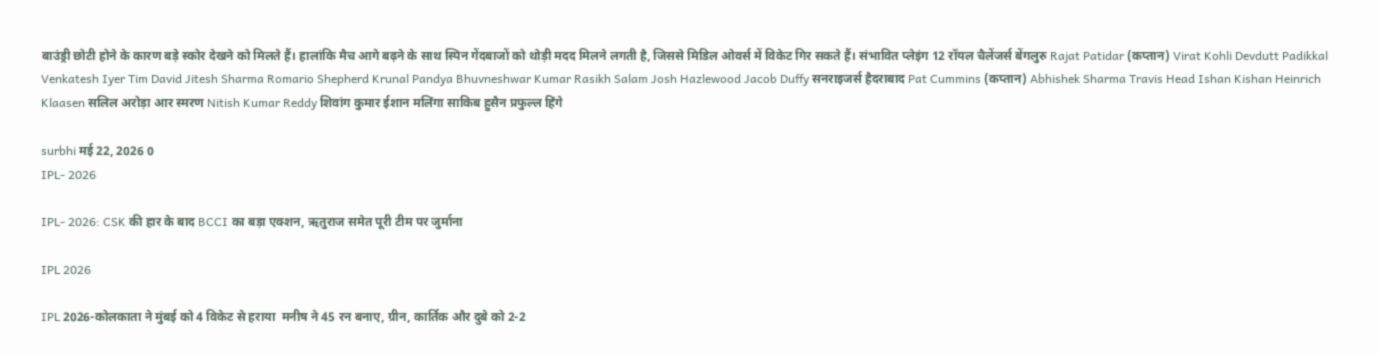बाउंड्री छोटी होने के कारण बड़े स्कोर देखने को मिलते हैं। हालांकि मैच आगे बढ़ने के साथ स्पिन गेंदबाजों को थोड़ी मदद मिलने लगती है, जिससे मिडिल ओवर्स में विकेट गिर सकते हैं। संभावित प्लेइंग 12 रॉयल चैलेंजर्स बेंगलुरु Rajat Patidar (कप्तान) Virat Kohli Devdutt Padikkal Venkatesh Iyer Tim David Jitesh Sharma Romario Shepherd Krunal Pandya Bhuvneshwar Kumar Rasikh Salam Josh Hazlewood Jacob Duffy सनराइजर्स हैदराबाद Pat Cummins (कप्तान) Abhishek Sharma Travis Head Ishan Kishan Heinrich Klaasen सलिल अरोड़ा आर स्मरण Nitish Kumar Reddy शिवांग कुमार ईशान मलिंगा साकिब हुसैन प्रफुल्ल हिंगे

surbhi मई 22, 2026 0
IPL- 2026

IPL- 2026: CSK की हार के बाद BCCI का बड़ा एक्शन, ऋतुराज समेत पूरी टीम पर जुर्माना

IPL 2026

IPL 2026-कोलकाता ने मुंबई को 4 विकेट से हराया  मनीष ने 45 रन बनाए, ग्रीन, कार्तिक और दुबे को 2-2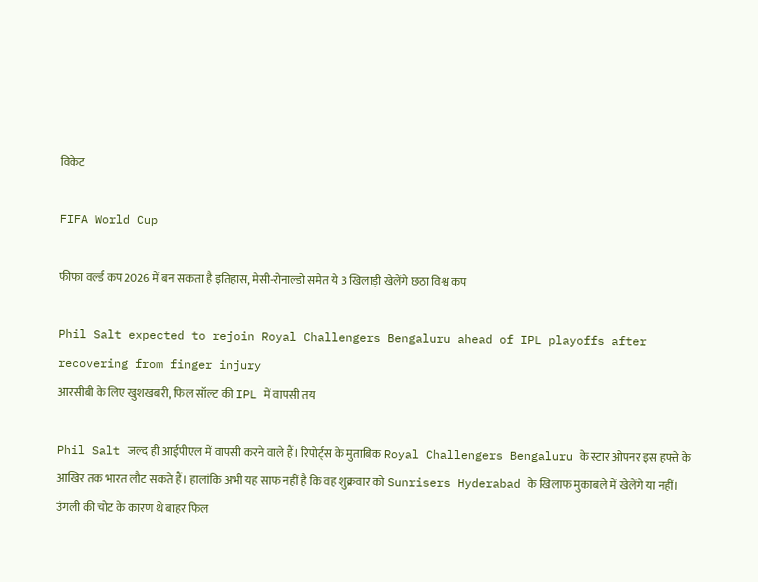विकेट

FIFA World Cup

फीफा वर्ल्ड कप 2026 में बन सकता है इतिहास, मेसी-रोनाल्डो समेत ये 3 खिलाड़ी खेलेंगे छठा विश्व कप

Phil Salt expected to rejoin Royal Challengers Bengaluru ahead of IPL playoffs after recovering from finger injury
आरसीबी के लिए खुशखबरी, फिल सॉल्ट की IPL में वापसी तय

Phil Salt जल्द ही आईपीएल में वापसी करने वाले हैं। रिपोर्ट्स के मुताबिक Royal Challengers Bengaluru के स्टार ओपनर इस हफ्ते के आखिर तक भारत लौट सकते हैं। हालांकि अभी यह साफ नहीं है कि वह शुक्रवार को Sunrisers Hyderabad के खिलाफ मुकाबले में खेलेंगे या नहीं। उंगली की चोट के कारण थे बाहर फिल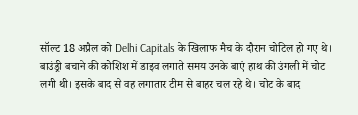सॉल्ट 18 अप्रैल को Delhi Capitals के खिलाफ मैच के दौरान चोटिल हो गए थे। बाउंड्री बचाने की कोशिश में डाइव लगाते समय उनके बाएं हाथ की उंगली में चोट लगी थी। इसके बाद से वह लगातार टीम से बाहर चल रहे थे। चोट के बाद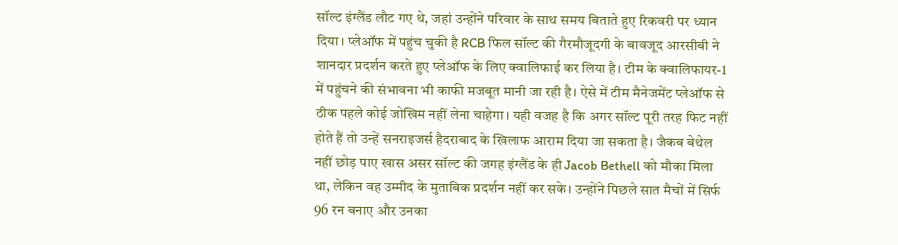सॉल्ट इंग्लैंड लौट गए थे, जहां उन्होंने परिवार के साथ समय बिताते हुए रिकवरी पर ध्यान दिया। प्लेऑफ में पहुंच चुकी है RCB फिल सॉल्ट की गैरमौजूदगी के बावजूद आरसीबी ने शानदार प्रदर्शन करते हुए प्लेऑफ के लिए क्वालिफाई कर लिया है। टीम के क्वालिफायर-1 में पहुंचने की संभावना भी काफी मजबूत मानी जा रही है। ऐसे में टीम मैनेजमेंट प्लेऑफ से ठीक पहले कोई जोखिम नहीं लेना चाहेगा। यही वजह है कि अगर सॉल्ट पूरी तरह फिट नहीं होते हैं तो उन्हें सनराइजर्स हैदराबाद के खिलाफ आराम दिया जा सकता है। जैकब बेथेल नहीं छोड़ पाए खास असर सॉल्ट की जगह इंग्लैंड के ही Jacob Bethell को मौका मिला था, लेकिन वह उम्मीद के मुताबिक प्रदर्शन नहीं कर सके। उन्होंने पिछले सात मैचों में सिर्फ 96 रन बनाए और उनका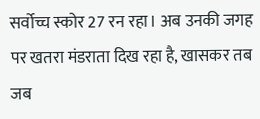सर्वोच्च स्कोर 27 रन रहा। अब उनकी जगह पर खतरा मंडराता दिख रहा है, खासकर तब जब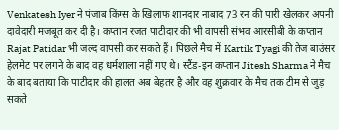Venkatesh Iyer ने पंजाब किंग्स के खिलाफ शानदार नाबाद 73 रन की पारी खेलकर अपनी दावेदारी मजबूत कर दी है। कप्तान रजत पाटीदार की भी वापसी संभव आरसीबी के कप्तान Rajat Patidar भी जल्द वापसी कर सकते हैं। पिछले मैच में Kartik Tyagi की तेज बाउंसर हेलमेट पर लगने के बाद वह धर्मशाला नहीं गए थे। स्टैंड-इन कप्तान Jitesh Sharma ने मैच के बाद बताया कि पाटीदार की हालत अब बेहतर है और वह शुक्रवार के मैच तक टीम से जुड़ सकते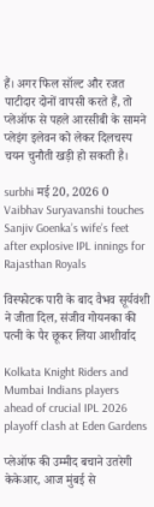हैं। अगर फिल सॉल्ट और रजत पाटीदार दोनों वापसी करते हैं, तो प्लेऑफ से पहले आरसीबी के सामने प्लेइंग इलेवन को लेकर दिलचस्प चयन चुनौती खड़ी हो सकती है।

surbhi मई 20, 2026 0
Vaibhav Suryavanshi touches Sanjiv Goenka’s wife’s feet after explosive IPL innings for Rajasthan Royals

विस्फोटक पारी के बाद वैभव सूर्यवंशी ने जीता दिल, संजीव गोयनका की पत्नी के पैर छूकर लिया आशीर्वाद

Kolkata Knight Riders and Mumbai Indians players ahead of crucial IPL 2026 playoff clash at Eden Gardens

प्लेऑफ की उम्मीद बचाने उतरेगी केकेआर, आज मुंबई से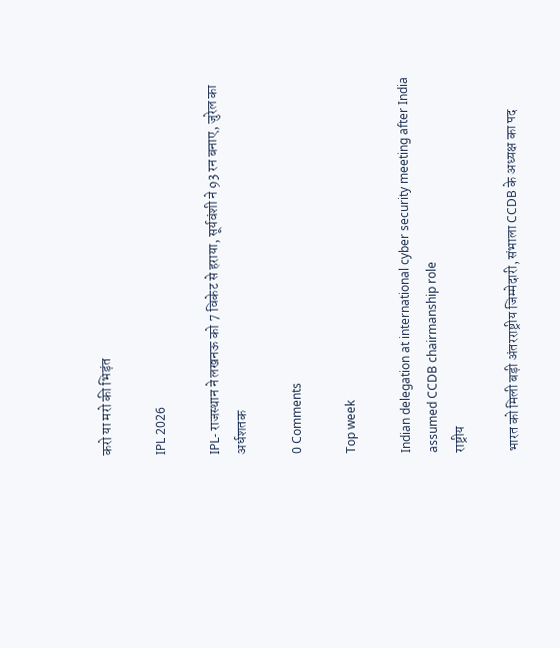करो या मरो की भिड़ंत

IPL 2026

IPL- राजस्थान ने लखनऊ को 7 विकेट से हराया, सूर्यवंशी ने 93 रन बनाए, जुरेल का अर्धशतक

0 Comments

Top week

Indian delegation at international cyber security meeting after India assumed CCDB chairmanship role
राष्ट्रीय

भारत को मिली बड़ी अंतरराष्ट्रीय जिम्मेदारी, संभाला CCDB के अध्यक्ष का पद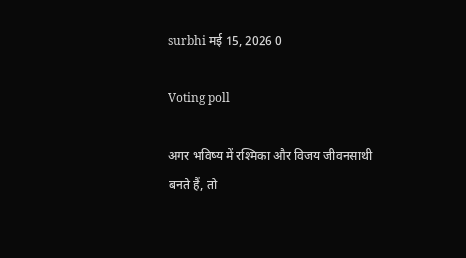surbhi मई 15, 2026 0

Voting poll

अगर भविष्य में रश्मिका और विजय जीवनसाथी बनते हैं, तो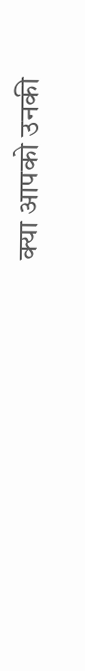क्या आपको उनकी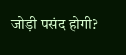जोड़ी पसंद होगी?